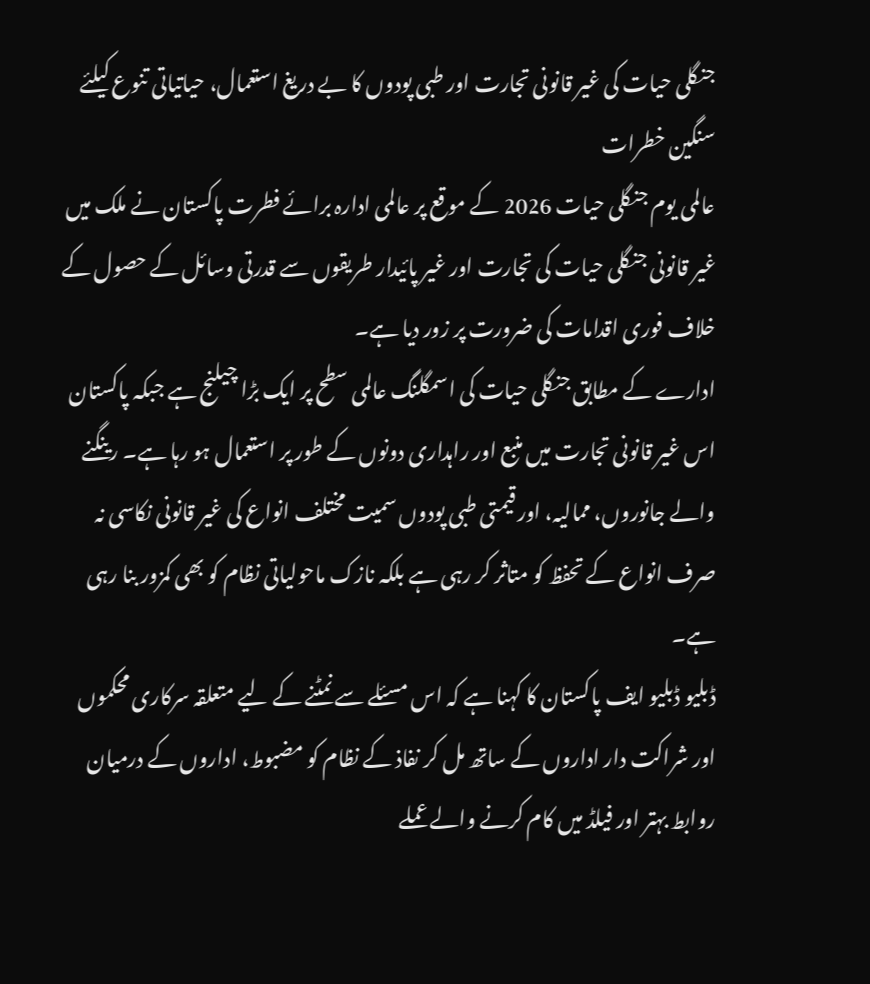جنگلی حیات کی غیر قانونی تجارت اور طبی پودوں کا بے دریغ استعمال، حیاتیاتی تنوع کیلئے سنگین خطرات
عالمی یوم جنگلی حیات 2026 کے موقع پر عالمی ادارہ برائے فطرت پاکستان نے ملک میں غیر قانونی جنگلی حیات کی تجارت اور غیر پائیدار طریقوں سے قدرتی وسائل کے حصول کے خلاف فوری اقدامات کی ضرورت پر زور دیا ہے۔
ادارے کے مطابق جنگلی حیات کی اسمگلنگ عالمی سطح پر ایک بڑا چیلنج ہے جبکہ پاکستان اس غیر قانونی تجارت میں منبع اور راہداری دونوں کے طور پر استعمال ہو رہا ہے۔ رینگنے والے جانوروں، ممالیہ، اور قیمتی طبی پودوں سمیت مختلف انواع کی غیر قانونی نکاسی نہ صرف انواع کے تحفظ کو متاثر کر رہی ہے بلکہ نازک ماحولیاتی نظام کو بھی کمزور بنا رہی ہے۔
ڈبلیو ڈبلیو ایف پاکستان کا کہنا ہے کہ اس مسئلے سے نمٹنے کے لیے متعلقہ سرکاری محکموں اور شراکت دار اداروں کے ساتھ مل کر نفاذ کے نظام کو مضبوط، اداروں کے درمیان روابط بہتر اور فیلڈ میں کام کرنے والے عملے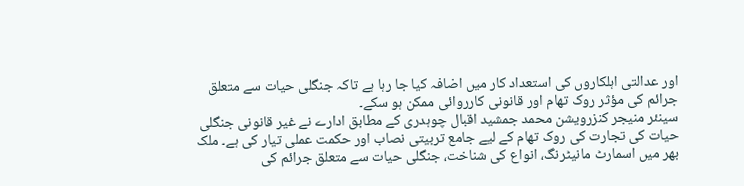اور عدالتی اہلکاروں کی استعداد کار میں اضافہ کیا جا رہا ہے تاکہ جنگلی حیات سے متعلق جرائم کی مؤثر روک تھام اور قانونی کارروائی ممکن ہو سکے۔
سینئر منیجر کنزرویشن محمد جمشید اقبال چوہدری کے مطابق ادارے نے غیر قانونی جنگلی حیات کی تجارت کی روک تھام کے لیے جامع تربیتی نصاب اور حکمت عملی تیار کی ہے۔ ملک بھر میں اسمارٹ مانیٹرنگ، انواع کی شناخت، جنگلی حیات سے متعلق جرائم کی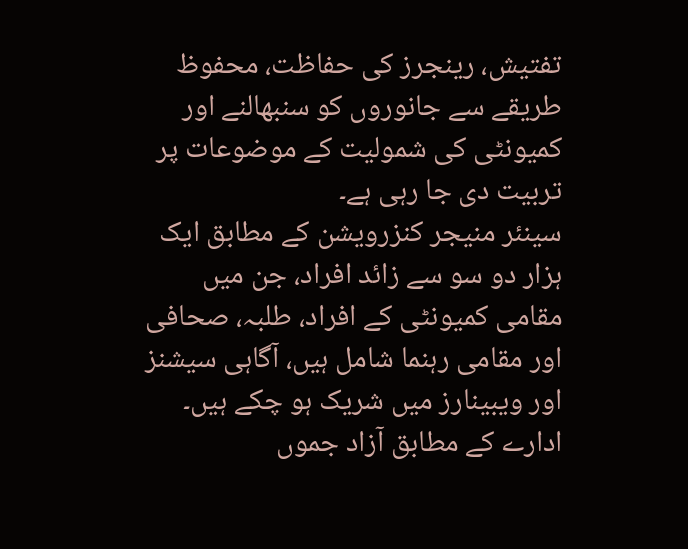تفتیش، رینجرز کی حفاظت، محفوظ طریقے سے جانوروں کو سنبھالنے اور کمیونٹی کی شمولیت کے موضوعات پر تربیت دی جا رہی ہے۔
سینئر منیجر کنزرویشن کے مطابق ایک ہزار دو سو سے زائد افراد، جن میں مقامی کمیونٹی کے افراد، طلبہ، صحافی اور مقامی رہنما شامل ہیں، آگاہی سیشنز اور ویبینارز میں شریک ہو چکے ہیں۔
ادارے کے مطابق آزاد جموں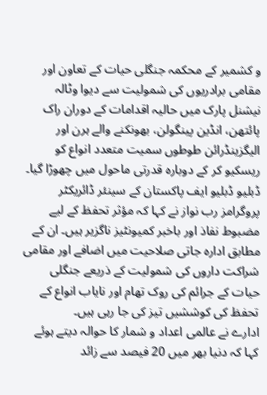و کشمیر کے محکمہ جنگلی حیات کے تعاون اور مقامی برادریوں کی شمولیت سے دیوا وٹالہ نیشنل پارک میں حالیہ اقدامات کے دوران راک پائتھن، انڈین پینگولن، بھونکنے والے ہرن اور الیگزینڈرائن طوطوں سمیت متعدد انواع کو ریسکیو کر کے دوبارہ قدرتی ماحول میں چھوڑا گیا۔
ڈبلیو ڈبلیو ایف پاکستان کے سینئر ڈائریکٹر پروگرامز رب نواز نے کہا کہ مؤثر تحفظ کے لیے مضبوط نفاذ اور باخبر کمیونٹیز ناگزیر ہیں۔ ان کے مطابق ادارہ جاتی صلاحیت میں اضافے اور مقامی شراکت داروں کی شمولیت کے ذریعے جنگلی حیات کے جرائم کی روک تھام اور نایاب انواع کے تحفظ کی کوششیں تیز کی جا رہی ہیں۔
ادارے نے عالمی اعداد و شمار کا حوالہ دیتے ہوئے کہا کہ دنیا بھر میں 20 فیصد سے زائد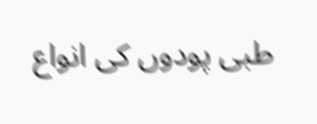طبی پودوں کی انواع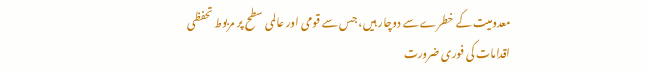معدومیت کے خطرے سے دوچار ہیں، جس سے قومی اور عالمی سطح پر مربوط تحفظی اقدامات کی فوری ضرورت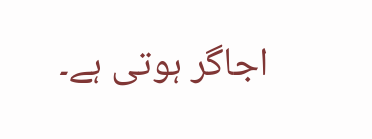اجاگر ہوتی ہے۔